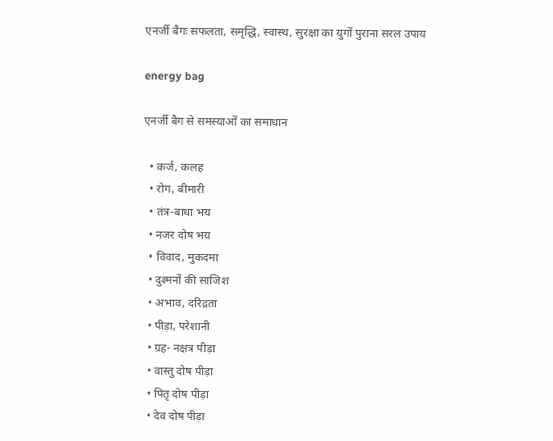एनर्जी बैगः सफलता, समृद्धि, स्वास्थ, सुरक्षा का युगों पुराना सरल उपाय

energy bag

एनर्जी बैग से समस्याओं का समाधान

  • कर्ज, कलह
  • रोग, बीमारी
  • तंत्र-बाधा भय
  • नजर दोष भय
  • विवाद, मुकदमा
  • दुश्मनों की साजिश
  • अभाव, दरिद्रता
  • पीड़ा, परेशानी
  • ग्रह- नक्षत्र पीड़ा
  • वास्तु दोष पीड़ा
  • पितृ दोष पीड़ा
  • देव दोष पीड़ा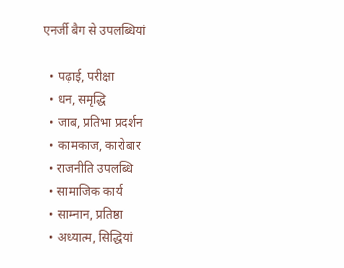एनर्जी बैग से उपलब्धियां

  • पढ़ाई, परीक्षा
  • धन, समृद्धि
  • जाब, प्रतिभा प्रदर्शन
  • कामकाज, कारोबार
  • राजनीति उपलब्धि
  • सामाजिक कार्य
  • साम्नान, प्रतिष्ठा
  • अध्यात्म, सिद्धियां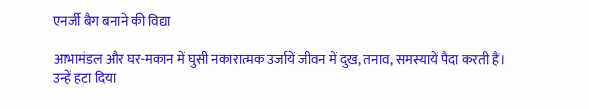एनर्जी बैग बनाने की विद्या

आभामंडल और घर-मकान में घुसी नकारात्मक उर्जायें जीवन में दुख, तनाव, समस्यायें पैदा करती हैं। उन्हें हटा दिया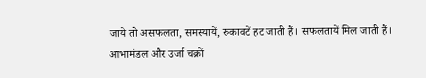जाये तो असफलता, समस्यायें, रुकावटें हट जाती हैं। सफलतायें मिल जाती हैं।
आभामंडल और उर्जा चक्रों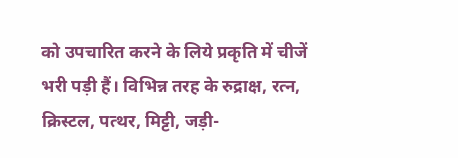को उपचारित करने के लिये प्रकृति में चीजें भरी पड़ी हैं। विभिन्न तरह के रुद्राक्ष, रत्न, क्रिस्टल, पत्थर, मिट्टी, जड़ी-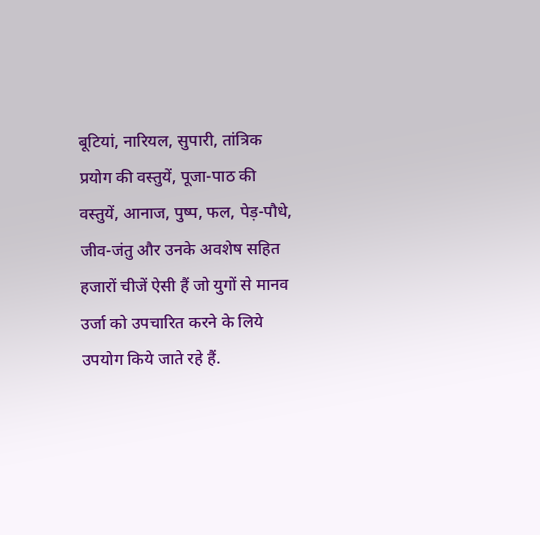बूटियां, नारियल, सुपारी, तांत्रिक प्रयोग की वस्तुयें, पूजा-पाठ की वस्तुयें, आनाज, पुष्प, फल, पेड़-पौधे, जीव-जंतु और उनके अवशेष सहित हजारों चीजें ऐसी हैं जो युगों से मानव उर्जा को उपचारित करने के लिये उपयोग किये जाते रहे हैं.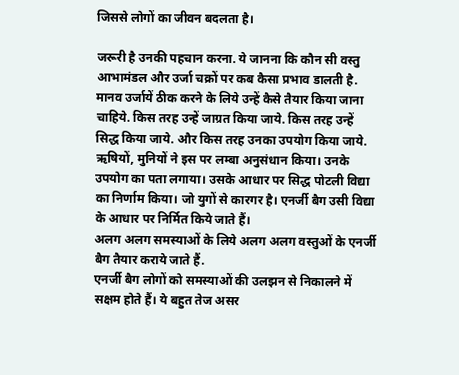जिससे लोगों का जीवन बदलता है।

जरूरी है उनकी पहचान करना. ये जानना कि कौन सी वस्तु आभामंडल और उर्जा चक्रों पर कब कैसा प्रभाव डालती है. मानव उर्जायें ठीक करने के लिये उन्हें कैसे तैयार किया जाना चाहिये. किस तरह उन्हें जाग्रत किया जाये. किस तरह उन्हें सिद्ध किया जाये. और किस तरह उनका उपयोग किया जाये.
ऋषियों, मुनियों ने इस पर लम्बा अनुसंधान किया। उनके उपयोग का पता लगाया। उसके आधार पर सिद्ध पोटली विद्या का निर्णाम किया। जो युगों से कारगर है। एनर्जी बैग उसी विद्या के आधार पर निर्मित किये जाते हैं।
अलग अलग समस्याओं के लिये अलग अलग वस्तुओं के एनर्जी बैग तैयार कराये जाते हैं.
एनर्जी बैग लोगों को समस्याओं की उलझन से निकालने में सक्षम होते हैं। ये बहुत तेज असर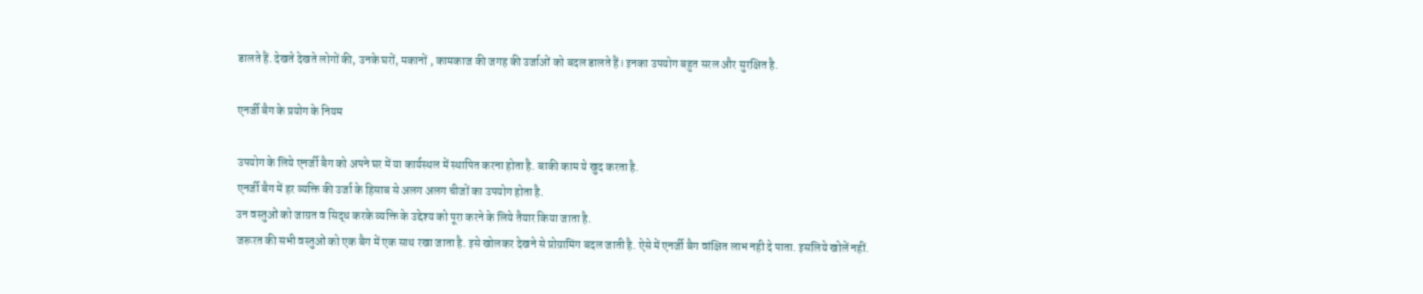डालते हैं. देखते देखते लोगों की, उनके घरों, मकानों , कामकाज की जगह की उर्जाओं को बदल डालते हैं। इनका उपयोग बहुत सरल और सुरक्षित है.

एनर्जी बैग के प्रयोग के नियम

उपयोग के लिये एनर्जी बैग को अपने घर में या कार्यस्थल में स्थापित करना होता है. बाकी काम ये खुद करता है.
एनर्जी बैग में हर व्यक्ति की उर्जा के हिसाब से अलग अलग चीजों का उपयोग होता है.
उन वस्तुओं को जाग्रत व सिद्ध करके व्यक्ति के उद्देश्य को पूरा करने के लिये तैयार किया जाता है.
जरूरत की सभी वस्तुओं को एक बैग में एक साथ रखा जाता है. इसे खोलकर देखने से प्रोग्रामिंग बदल जाती है. ऐसे में एनर्जी बैग वांक्षित लाभ नही दे पाता. इसलिये खोलें नहीं.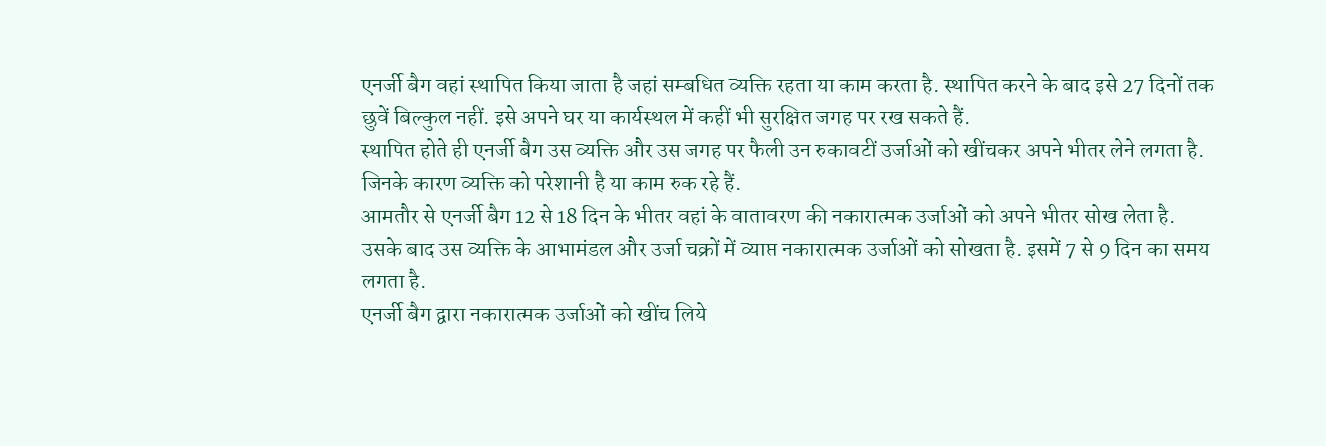एनर्जी बैग वहां स्थापित किया जाता है जहां सम्बधित व्यक्ति रहता या काम करता है. स्थापित करने के बाद इसे 27 दिनों तक छुवें बिल्कुल नहीं. इसे अपने घर या कार्यस्थल में कहीं भी सुरक्षित जगह पर रख सकते हैं.
स्थापित होते ही एनर्जी बैग उस व्यक्ति और उस जगह पर फैली उन रुकावटीं उर्जाओं को खींचकर अपने भीतर लेने लगता है. जिनके कारण व्यक्ति को परेशानी है या काम रुक रहे हैं.
आमतौर से एनर्जी बैग 12 से 18 दिन के भीतर वहां के वातावरण की नकारात्मक उर्जाओं को अपने भीतर सोख लेता है.
उसके बाद उस व्यक्ति के आभामंडल और उर्जा चक्रों में व्याप्त नकारात्मक उर्जाओं को सोखता है. इसमें 7 से 9 दिन का समय लगता है.
एनर्जी बैग द्वारा नकारात्मक उर्जाओं को खींच लिये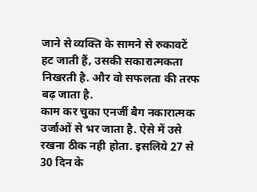जाने से व्यक्ति के सामने से रुकावटें हट जाती हैं, उसकी सकारात्मकता निखरती है. और वो सफलता की तरफ बढ़ जाता है.
काम कर चुका एनर्जी बैग नकारात्मक उर्जाओं से भर जाता है. ऐसे में उसे रखना ठीक नही होता. इसलिये 27 से 30 दिन के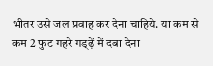भीतर उसे जल प्रवाह कर देना चाहिये. या कम से कम 2 फुट गहरे गड्ढ़ें में दबा देना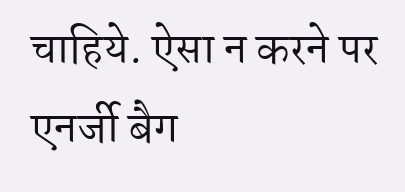चाहिये. ऐसा न करने पर एनर्जी बैग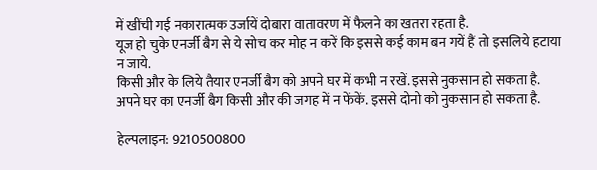में खींची गई नकारात्मक उर्जायें दोबारा वातावरण में फैलने का खतरा रहता है.
यूज हो चुके एनर्जी बैग से ये सोच कर मोह न करें कि इससे कई काम बन गयें हैं तो इसलिये हटाया न जाये.
किसी और के लिये तैयार एनर्जी बैग को अपने घर में कभी न रखें. इससे नुकसान हो सकता है.
अपने घर का एनर्जी बैग किसी और की जगह में न फेंकें. इससे दोनो को नुकसान हो सकता है.

हेल्पलाइन: 9210500800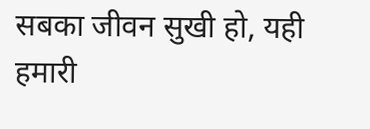सबका जीवन सुखी हो, यही हमारी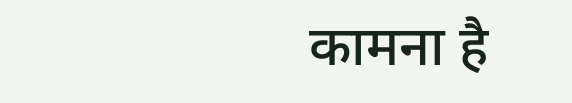कामना है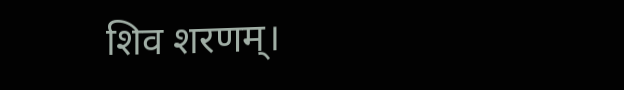शिव शरणम्।